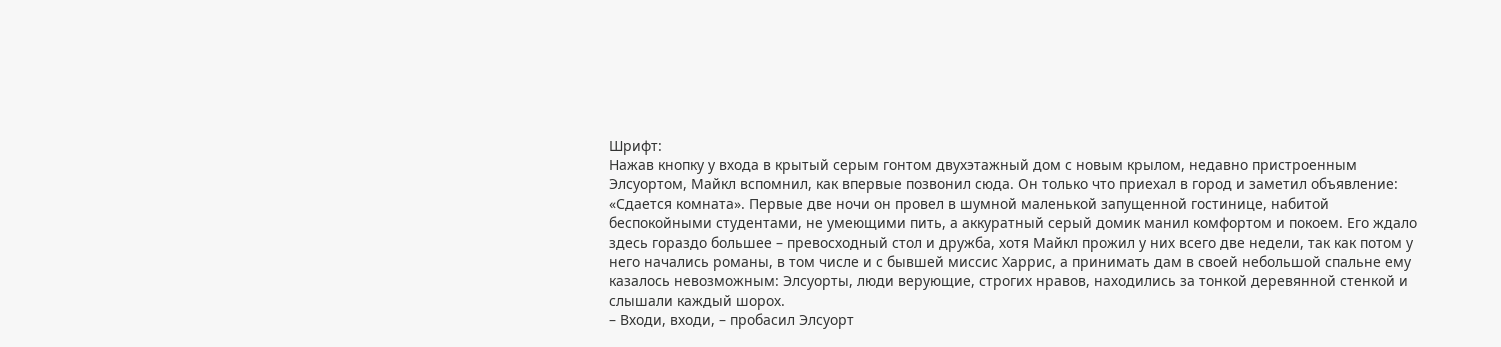Шрифт:
Нажав кнопку у входа в крытый серым гонтом двухэтажный дом с новым крылом, недавно пристроенным Элсуортом, Майкл вспомнил, как впервые позвонил сюда. Он только что приехал в город и заметил объявление: «Сдается комната». Первые две ночи он провел в шумной маленькой запущенной гостинице, набитой беспокойными студентами, не умеющими пить, а аккуратный серый домик манил комфортом и покоем. Его ждало здесь гораздо большее – превосходный стол и дружба, хотя Майкл прожил у них всего две недели, так как потом у него начались романы, в том числе и с бывшей миссис Харрис, а принимать дам в своей небольшой спальне ему казалось невозможным: Элсуорты, люди верующие, строгих нравов, находились за тонкой деревянной стенкой и слышали каждый шорох.
– Входи, входи, – пробасил Элсуорт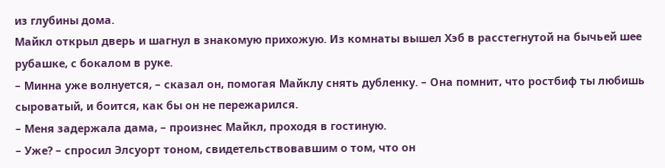из глубины дома.
Майкл открыл дверь и шагнул в знакомую прихожую. Из комнаты вышел Хэб в расстегнутой на бычьей шее рубашке, с бокалом в руке.
– Минна уже волнуется, – сказал он, помогая Майклу снять дубленку. – Она помнит, что ростбиф ты любишь сыроватый, и боится, как бы он не пережарился.
– Меня задержала дама, – произнес Майкл, проходя в гостиную.
– Уже? – спросил Элсуорт тоном, свидетельствовавшим о том, что он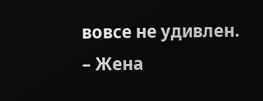вовсе не удивлен.
– Жена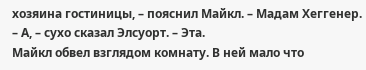хозяина гостиницы, – пояснил Майкл. – Мадам Хеггенер.
– А, – сухо сказал Элсуорт. – Эта.
Майкл обвел взглядом комнату. В ней мало что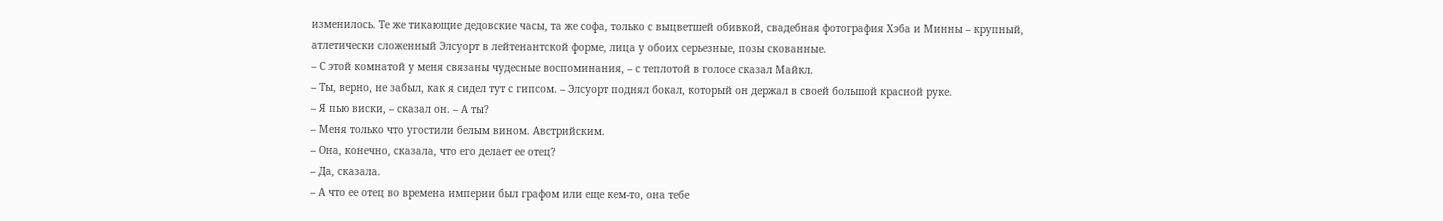изменилось. Те же тикающие дедовские часы, та же софа, только с выцветшей обивкой, свадебная фотография Хэба и Минны – крупный, атлетически сложенный Элсуорт в лейтенантской форме, лица у обоих серьезные, позы скованные.
– С этой комнатой у меня связаны чудесные воспоминания, – с теплотой в голосе сказал Майкл.
– Ты, верно, не забыл, как я сидел тут с гипсом. – Элсуорт поднял бокал, который он держал в своей большой красной руке.
– Я пью виски, – сказал он. – А ты?
– Меня только что угостили белым вином. Австрийским.
– Она, конечно, сказала, что его делает ее отец?
– Да, сказала.
– А что ее отец во времена империи был графом или еще кем-то, она тебе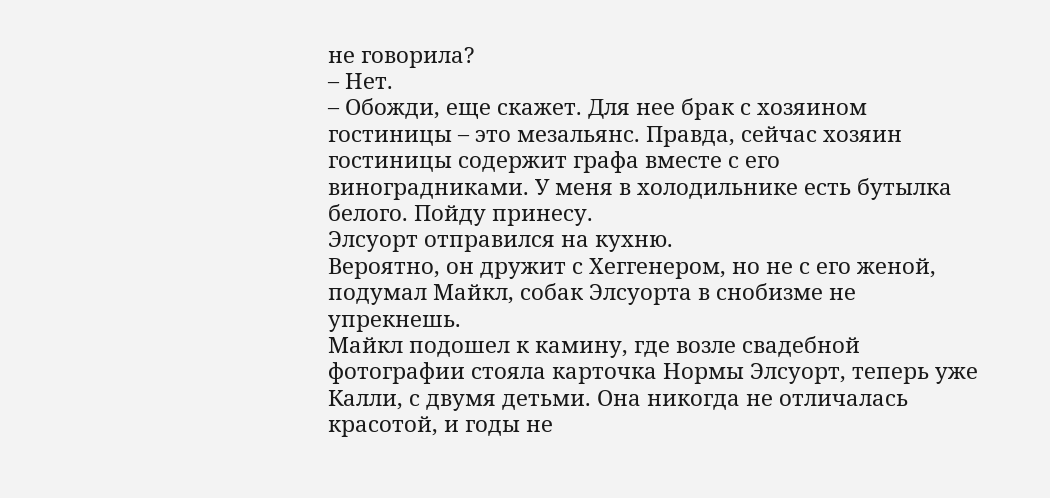не говорила?
– Нет.
– Обожди, еще скажет. Для нее брак с хозяином гостиницы – это мезальянс. Правда, сейчас хозяин гостиницы содержит графа вместе с его виноградниками. У меня в холодильнике есть бутылка белого. Пойду принесу.
Элсуорт отправился на кухню.
Вероятно, он дружит с Хеггенером, но не с его женой, подумал Майкл, собак Элсуорта в снобизме не упрекнешь.
Майкл подошел к камину, где возле свадебной фотографии стояла карточка Нормы Элсуорт, теперь уже Калли, с двумя детьми. Она никогда не отличалась красотой, и годы не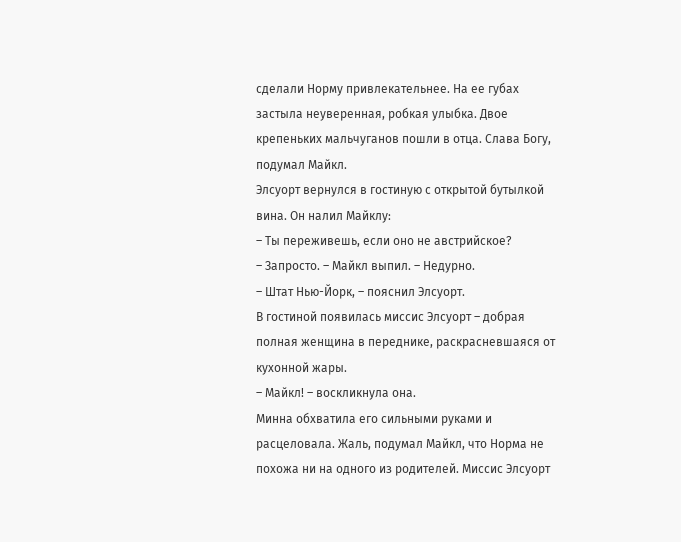сделали Норму привлекательнее. На ее губах застыла неуверенная, робкая улыбка. Двое крепеньких мальчуганов пошли в отца. Слава Богу, подумал Майкл.
Элсуорт вернулся в гостиную с открытой бутылкой вина. Он налил Майклу:
– Ты переживешь, если оно не австрийское?
– Запросто. – Майкл выпил. – Недурно.
– Штат Нью-Йорк, – пояснил Элсуорт.
В гостиной появилась миссис Элсуорт – добрая полная женщина в переднике, раскрасневшаяся от кухонной жары.
– Майкл! – воскликнула она.
Минна обхватила его сильными руками и расцеловала. Жаль, подумал Майкл, что Норма не похожа ни на одного из родителей. Миссис Элсуорт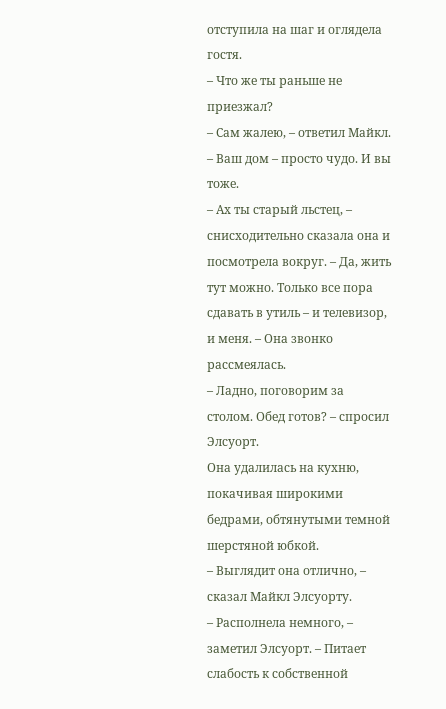отступила на шаг и оглядела гостя.
– Что же ты раньше не приезжал?
– Сам жалею, – ответил Майкл. – Ваш дом – просто чудо. И вы тоже.
– Ах ты старый льстец, – снисходительно сказала она и посмотрела вокруг. – Да, жить тут можно. Только все пора сдавать в утиль – и телевизор, и меня. – Она звонко рассмеялась.
– Ладно, поговорим за столом. Обед готов? – спросил Элсуорт.
Она удалилась на кухню, покачивая широкими бедрами, обтянутыми темной шерстяной юбкой.
– Выглядит она отлично, – сказал Майкл Элсуорту.
– Располнела немного, – заметил Элсуорт. – Питает слабость к собственной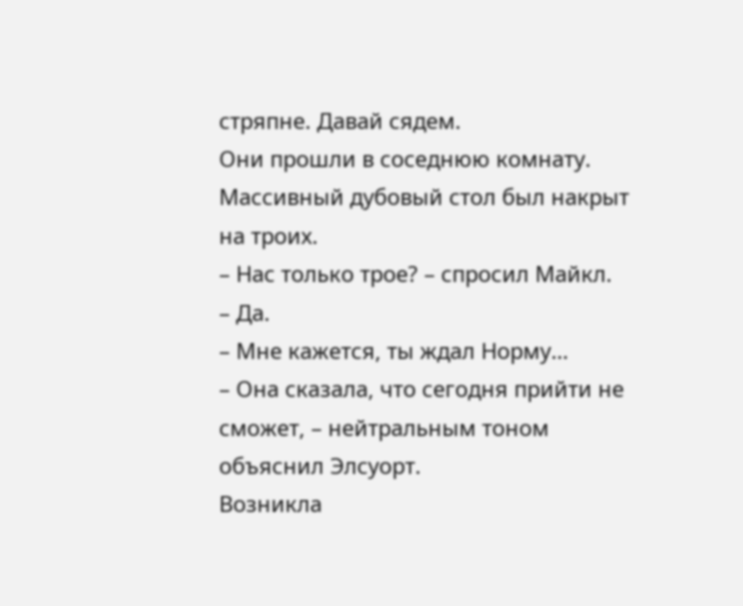стряпне. Давай сядем.
Они прошли в соседнюю комнату. Массивный дубовый стол был накрыт на троих.
– Нас только трое? – спросил Майкл.
– Да.
– Мне кажется, ты ждал Норму…
– Она сказала, что сегодня прийти не сможет, – нейтральным тоном объяснил Элсуорт.
Возникла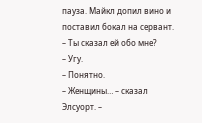пауза. Майкл допил вино и поставил бокал на сервант.
– Ты сказал ей обо мне?
– Угу.
– Понятно.
– Женщины… – сказал Элсуорт. –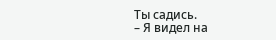Ты садись.
– Я видел на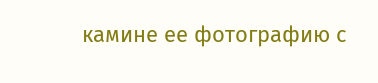камине ее фотографию с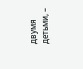двумя детьми, –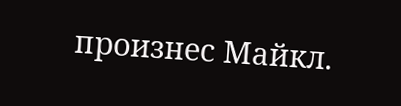произнес Майкл.